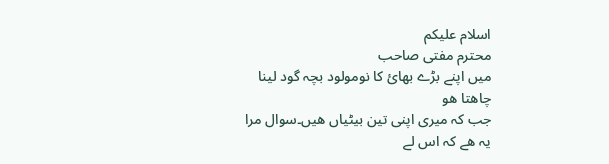اسلام علیکم
محترم مفتی صاحب
میں اپنے بڑے بھائ کا نومولود بچہ گود لینا چاھتا ھو
جب کہ میری اپنی تین بیٹیاں ھیں۔سوال مرا یہ ھے کہ اس لے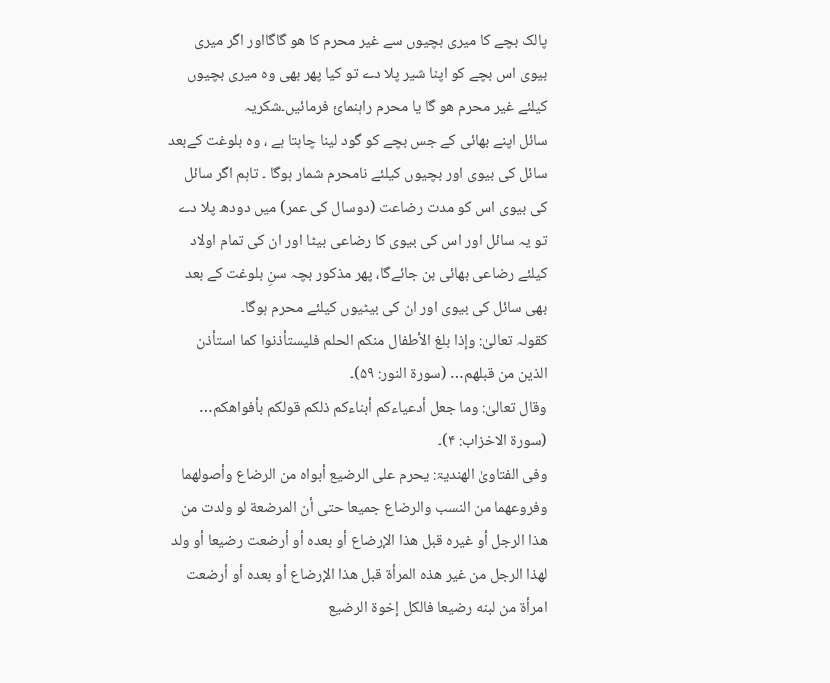پالک بچے کا میری بچیوں سے غیر محرم کا ھو گاگااور اگر میری بیوی اس بچے کو اپنا شیر پلا دے تو کیا پھر بھی وہ میری بچیوں کیلئے غیر محرم ھو گا یا محرم راہنمائ فرمائیں۔شکریہ
سائل اپنے بھائی کے جس بچے کو گود لینا چاہتا ہے ، وہ بلوغت کےبعد سائل کی بیوی اور بچیوں کیلئے نامحرم شمار ہوگا ۔ تاہم اگر سائل کی بیوی اس کو مدت رضاعت (دوسال کی عمر) میں دودھ پلا دے تو یہ سائل اور اس کی بیوی کا رضاعی بیٹا اور ان کی تمام اولاد کیلئے رضاعی بھائی بن جائےگا، پھر مذکور بچہ سنِ بلوغت کے بعد بھی سائل کی بیوی اور ان کی بیٹیوں کیلئے محرم ہوگا۔
کقولہ تعالیٰ: وإذا بلغ الأطفال منكم الحلم فليستأذنوا كما استأذن الذين من قبلهم… (سورۃ النور: ۵۹)۔
وقال تعالیٰ: وما جعل أدعياءكم أبناءكم ذلكم قولكم بأفواهكم… (سورۃ الاخزاب: ۴)۔
وفی الفتاویٰ الھندیۃ: يحرم على الرضيع أبواه من الرضاع وأصولھما وفروعھما من النسب والرضاع جميعا حتى أن المرضعة لو ولدت من هذا الرجل أو غيره قبل هذا الإرضاع أو بعده أو أرضعت رضيعا أو ولد لھذا الرجل من غير هذه المرأة قبل هذا الإرضاع أو بعده أو أرضعت امرأة من لبنه رضيعا فالكل إخوة الرضيع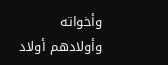وأخواته وأولادهم أولاد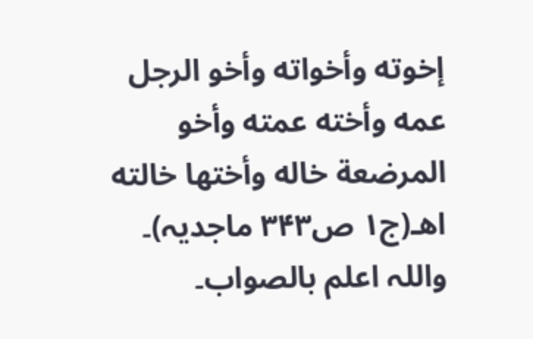إخوته وأخواته وأخو الرجل عمه وأخته عمته وأخو المرضعة خاله وأختھا خالته اھـ(ج۱ ص۳۴۳ ماجدیہ)۔ واللہ اعلم بالصواب۔